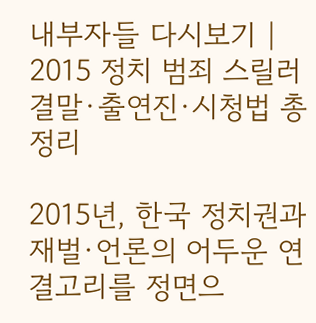내부자들 다시보기 | 2015 정치 범죄 스릴러 결말·출연진·시청법 총정리

2015년, 한국 정치권과 재벌·언론의 어두운 연결고리를 정면으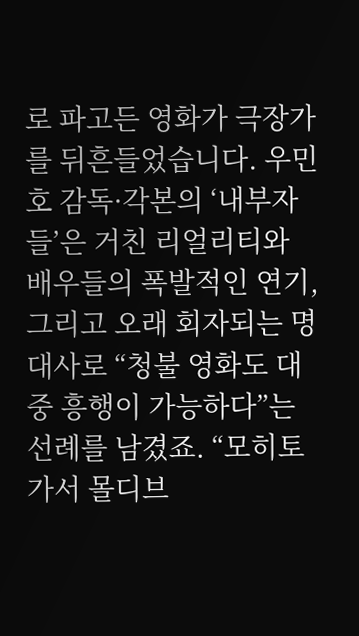로 파고든 영화가 극장가를 뒤흔들었습니다. 우민호 감독·각본의 ‘내부자들’은 거친 리얼리티와 배우들의 폭발적인 연기, 그리고 오래 회자되는 명대사로 “청불 영화도 대중 흥행이 가능하다”는 선례를 남겼죠. “모히토 가서 몰디브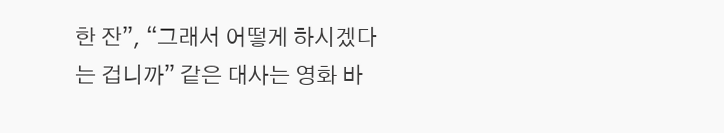한 잔”, “그래서 어떻게 하시겠다는 겁니까” 같은 대사는 영화 바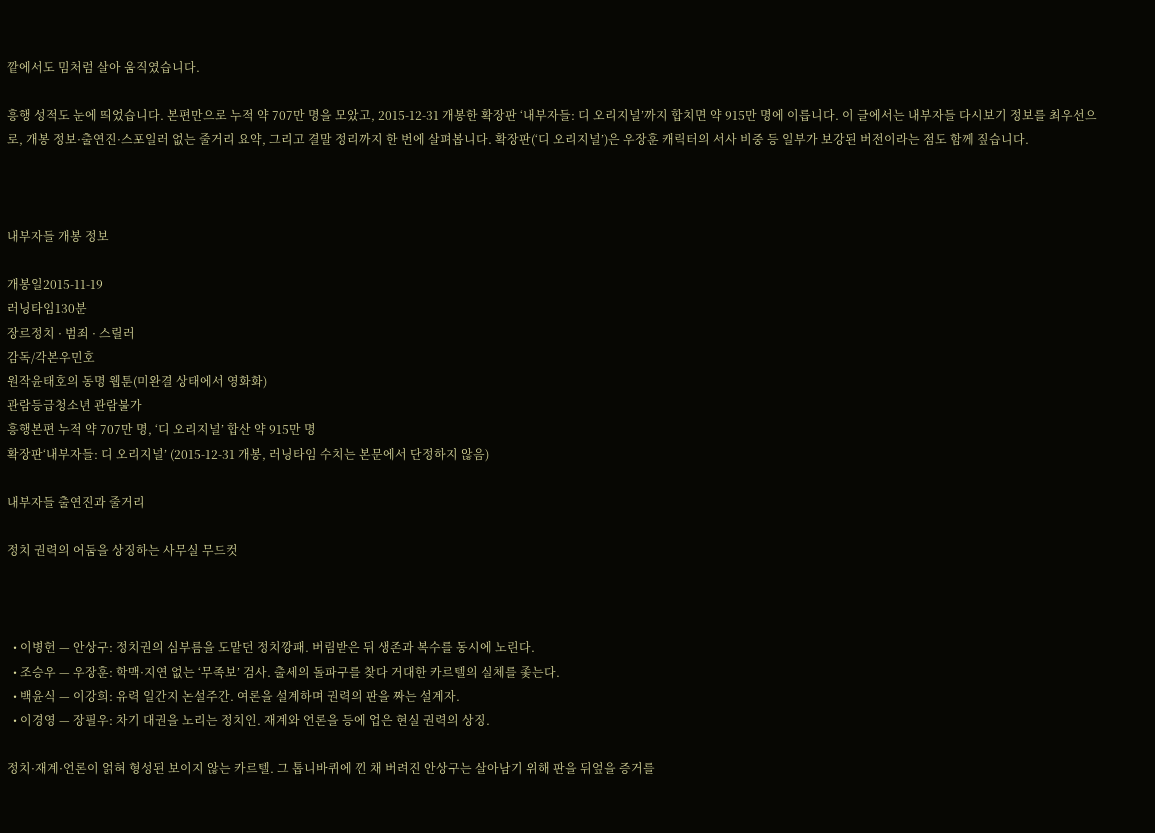깥에서도 밈처럼 살아 움직였습니다.

흥행 성적도 눈에 띄었습니다. 본편만으로 누적 약 707만 명을 모았고, 2015-12-31 개봉한 확장판 ‘내부자들: 디 오리지널’까지 합치면 약 915만 명에 이릅니다. 이 글에서는 내부자들 다시보기 정보를 최우선으로, 개봉 정보·출연진·스포일러 없는 줄거리 요약, 그리고 결말 정리까지 한 번에 살펴봅니다. 확장판(‘디 오리지널’)은 우장훈 캐릭터의 서사 비중 등 일부가 보강된 버전이라는 점도 함께 짚습니다.



내부자들 개봉 정보

개봉일2015-11-19
러닝타임130분
장르정치 · 범죄 · 스릴러
감독/각본우민호
원작윤태호의 동명 웹툰(미완결 상태에서 영화화)
관람등급청소년 관람불가
흥행본편 누적 약 707만 명, ‘디 오리지널’ 합산 약 915만 명
확장판‘내부자들: 디 오리지널’ (2015-12-31 개봉, 러닝타임 수치는 본문에서 단정하지 않음)

내부자들 출연진과 줄거리

정치 권력의 어둠을 상징하는 사무실 무드컷



  • 이병헌 — 안상구: 정치권의 심부름을 도맡던 정치깡패. 버림받은 뒤 생존과 복수를 동시에 노린다.
  • 조승우 — 우장훈: 학맥·지연 없는 ‘무족보’ 검사. 출세의 돌파구를 찾다 거대한 카르텔의 실체를 좇는다.
  • 백윤식 — 이강희: 유력 일간지 논설주간. 여론을 설계하며 권력의 판을 짜는 설계자.
  • 이경영 — 장필우: 차기 대권을 노리는 정치인. 재계와 언론을 등에 업은 현실 권력의 상징.

정치·재계·언론이 얽혀 형성된 보이지 않는 카르텔. 그 톱니바퀴에 낀 채 버려진 안상구는 살아남기 위해 판을 뒤엎을 증거를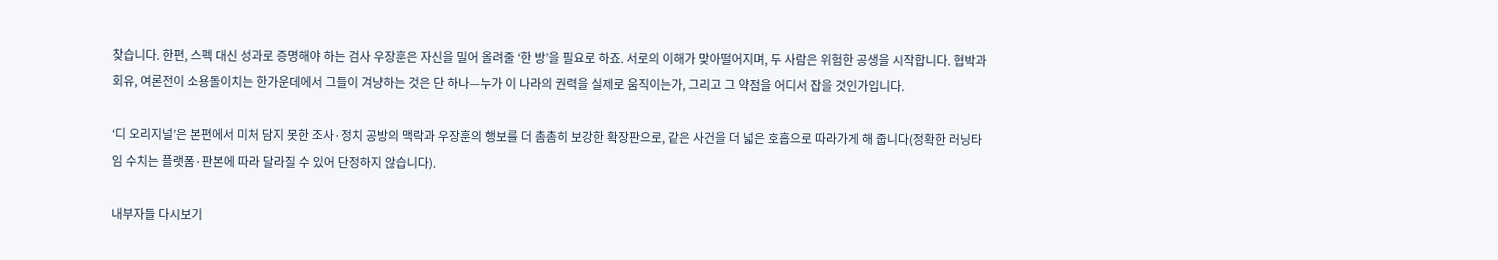찾습니다. 한편, 스펙 대신 성과로 증명해야 하는 검사 우장훈은 자신을 밀어 올려줄 ‘한 방’을 필요로 하죠. 서로의 이해가 맞아떨어지며, 두 사람은 위험한 공생을 시작합니다. 협박과 회유, 여론전이 소용돌이치는 한가운데에서 그들이 겨냥하는 것은 단 하나—누가 이 나라의 권력을 실제로 움직이는가, 그리고 그 약점을 어디서 잡을 것인가입니다.

‘디 오리지널’은 본편에서 미처 담지 못한 조사·정치 공방의 맥락과 우장훈의 행보를 더 촘촘히 보강한 확장판으로, 같은 사건을 더 넓은 호흡으로 따라가게 해 줍니다(정확한 러닝타임 수치는 플랫폼·판본에 따라 달라질 수 있어 단정하지 않습니다).

내부자들 다시보기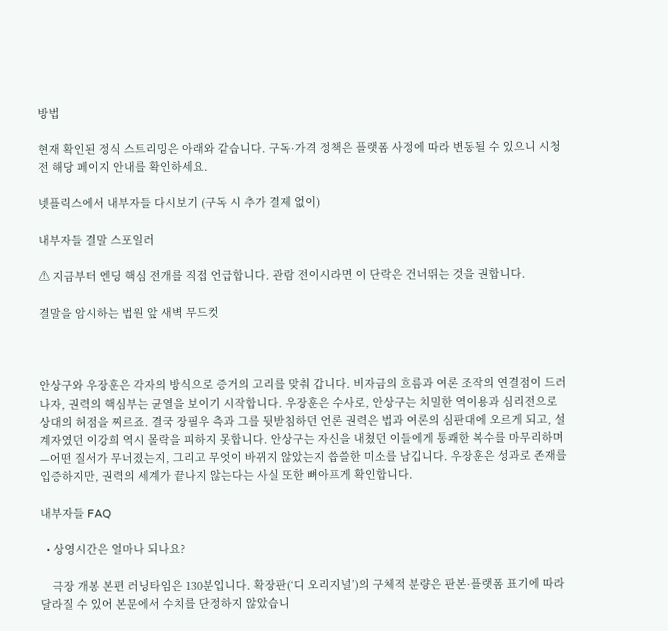방법

현재 확인된 정식 스트리밍은 아래와 같습니다. 구독·가격 정책은 플랫폼 사정에 따라 변동될 수 있으니 시청 전 해당 페이지 안내를 확인하세요.

넷플릭스에서 내부자들 다시보기 (구독 시 추가 결제 없이)

내부자들 결말 스포일러

⚠ 지금부터 엔딩 핵심 전개를 직접 언급합니다. 관람 전이시라면 이 단락은 건너뛰는 것을 권합니다.

결말을 암시하는 법원 앞 새벽 무드컷



안상구와 우장훈은 각자의 방식으로 증거의 고리를 맞춰 갑니다. 비자금의 흐름과 여론 조작의 연결점이 드러나자, 권력의 핵심부는 균열을 보이기 시작합니다. 우장훈은 수사로, 안상구는 치밀한 역이용과 심리전으로 상대의 허점을 찌르죠. 결국 장필우 측과 그를 뒷받침하던 언론 권력은 법과 여론의 심판대에 오르게 되고, 설계자였던 이강희 역시 몰락을 피하지 못합니다. 안상구는 자신을 내쳤던 이들에게 통쾌한 복수를 마무리하며—어떤 질서가 무너졌는지, 그리고 무엇이 바뀌지 않았는지 씁쓸한 미소를 남깁니다. 우장훈은 성과로 존재를 입증하지만, 권력의 세계가 끝나지 않는다는 사실 또한 뼈아프게 확인합니다.

내부자들 FAQ

  • 상영시간은 얼마나 되나요?

    극장 개봉 본편 러닝타임은 130분입니다. 확장판(‘디 오리지널’)의 구체적 분량은 판본·플랫폼 표기에 따라 달라질 수 있어 본문에서 수치를 단정하지 않았습니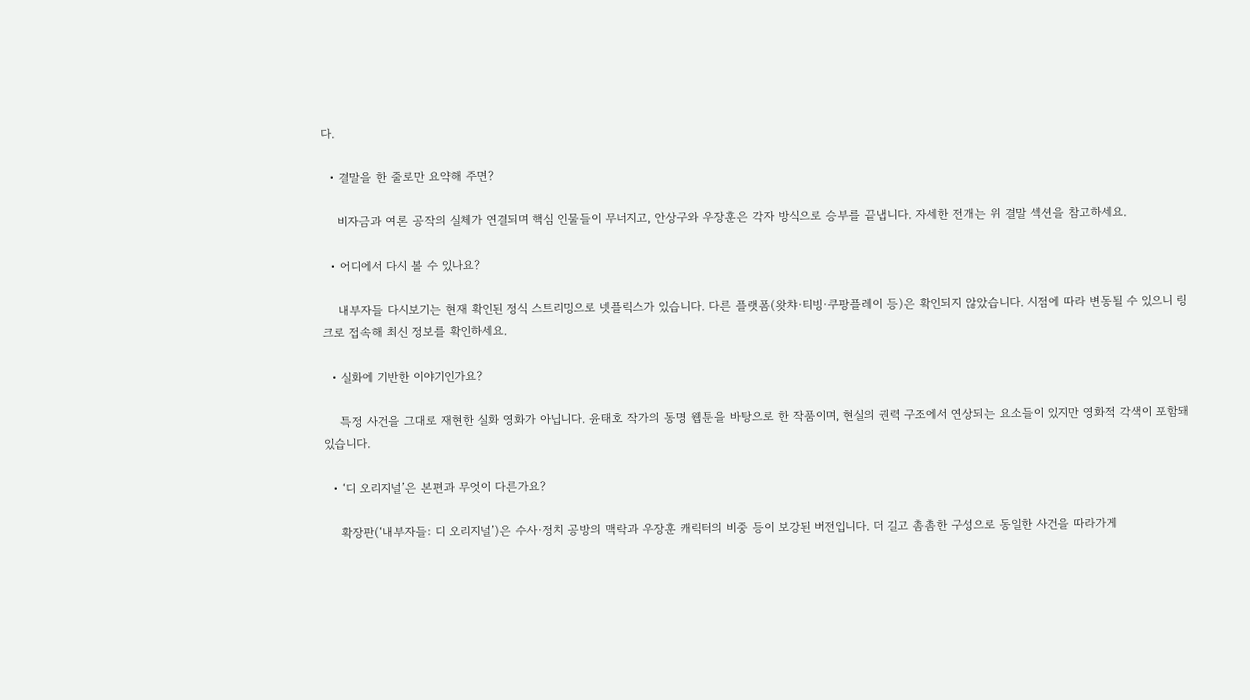다.

  • 결말을 한 줄로만 요약해 주면?

    비자금과 여론 공작의 실체가 연결되며 핵심 인물들이 무너지고, 안상구와 우장훈은 각자 방식으로 승부를 끝냅니다. 자세한 전개는 위 결말 섹션을 참고하세요.

  • 어디에서 다시 볼 수 있나요?

    내부자들 다시보기는 현재 확인된 정식 스트리밍으로 넷플릭스가 있습니다. 다른 플랫폼(왓챠·티빙·쿠팡플레이 등)은 확인되지 않았습니다. 시점에 따라 변동될 수 있으니 링크로 접속해 최신 정보를 확인하세요.

  • 실화에 기반한 이야기인가요?

    특정 사건을 그대로 재현한 실화 영화가 아닙니다. 윤태호 작가의 동명 웹툰을 바탕으로 한 작품이며, 현실의 권력 구조에서 연상되는 요소들이 있지만 영화적 각색이 포함돼 있습니다.

  • ‘디 오리지널’은 본편과 무엇이 다른가요?

    확장판(‘내부자들: 디 오리지널’)은 수사·정치 공방의 맥락과 우장훈 캐릭터의 비중 등이 보강된 버전입니다. 더 길고 촘촘한 구성으로 동일한 사건을 따라가게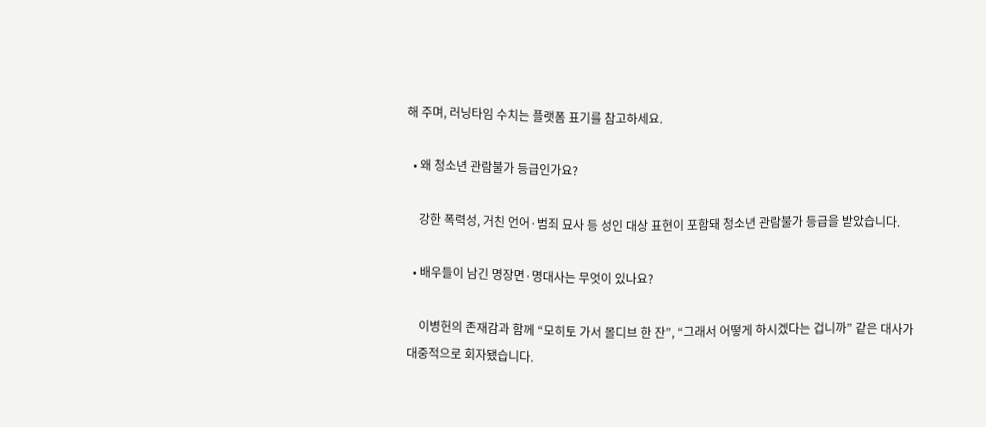해 주며, 러닝타임 수치는 플랫폼 표기를 참고하세요.

  • 왜 청소년 관람불가 등급인가요?

    강한 폭력성, 거친 언어·범죄 묘사 등 성인 대상 표현이 포함돼 청소년 관람불가 등급을 받았습니다.

  • 배우들이 남긴 명장면·명대사는 무엇이 있나요?

    이병헌의 존재감과 함께 “모히토 가서 몰디브 한 잔”, “그래서 어떻게 하시겠다는 겁니까” 같은 대사가 대중적으로 회자됐습니다.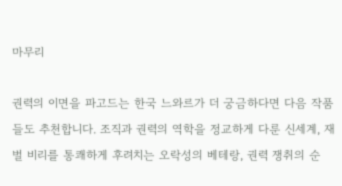마무리

권력의 이면을 파고드는 한국 느와르가 더 궁금하다면 다음 작품들도 추천합니다. 조직과 권력의 역학을 정교하게 다룬 신세계, 재벌 비리를 통쾌하게 후려치는 오락성의 베테랑, 권력 쟁취의 순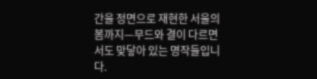간을 정면으로 재현한 서울의 봄까지—무드와 결이 다르면서도 맞닿아 있는 명작들입니다.